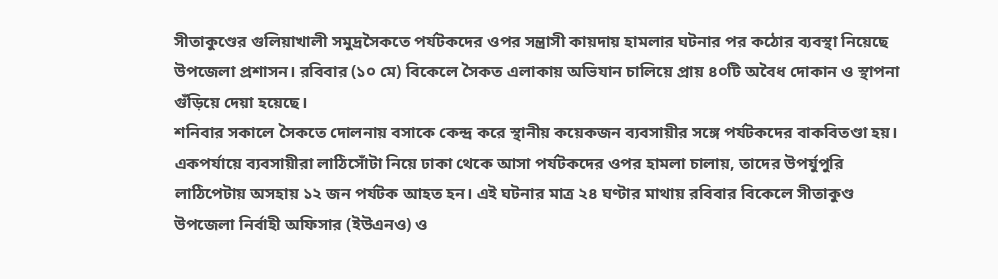সীতাকুণ্ডের গুলিয়াখালী সমুদ্রসৈকতে পর্যটকদের ওপর সন্ত্রাসী কায়দায় হামলার ঘটনার পর কঠোর ব্যবস্থা নিয়েছে উপজেলা প্রশাসন। রবিবার (১০ মে) বিকেলে সৈকত এলাকায় অভিযান চালিয়ে প্রায় ৪০টি অবৈধ দোকান ও স্থাপনা গুঁড়িয়ে দেয়া হয়েছে।
শনিবার সকালে সৈকতে দোলনায় বসাকে কেন্দ্র করে স্থানীয় কয়েকজন ব্যবসায়ীর সঙ্গে পর্যটকদের বাকবিতণ্ডা হয়। একপর্যায়ে ব্যবসায়ীরা লাঠিসোঁটা নিয়ে ঢাকা থেকে আসা পর্যটকদের ওপর হামলা চালায়, তাদের উপর্যুপুরি লাঠিপেটায় অসহায় ১২ জন পর্যটক আহত হন। এই ঘটনার মাত্র ২৪ ঘণ্টার মাথায় রবিবার বিকেলে সীতাকুণ্ড উপজেলা নির্বাহী অফিসার (ইউএনও) ও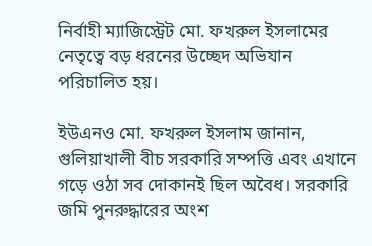নির্বাহী ম্যাজিস্ট্রেট মো. ফখরুল ইসলামের নেতৃত্বে বড় ধরনের উচ্ছেদ অভিযান পরিচালিত হয়।

ইউএনও মো. ফখরুল ইসলাম জানান, গুলিয়াখালী বীচ সরকারি সম্পত্তি এবং এখানে গড়ে ওঠা সব দোকানই ছিল অবৈধ। সরকারি জমি পুনরুদ্ধারের অংশ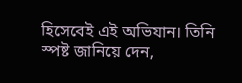হিসেবেই এই অভিযান। তিনি স্পষ্ট জানিয়ে দেন,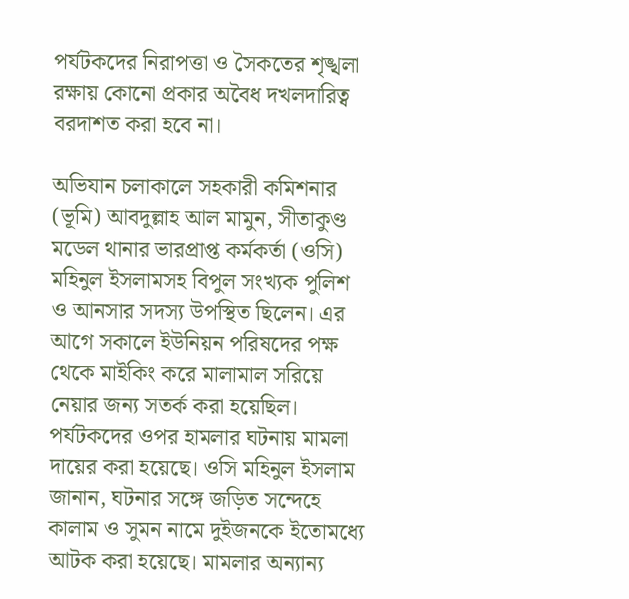পর্যটকদের নিরাপত্তা ও সৈকতের শৃঙ্খলা রক্ষায় কোনো প্রকার অবৈধ দখলদারিত্ব বরদাশত করা হবে না।

অভিযান চলাকালে সহকারী কমিশনার (ভূমি) আবদুল্লাহ আল মামুন, সীতাকুণ্ড মডেল থানার ভারপ্রাপ্ত কর্মকর্তা (ওসি) মহিনুল ইসলামসহ বিপুল সংখ্যক পুলিশ ও আনসার সদস্য উপস্থিত ছিলেন। এর আগে সকালে ইউনিয়ন পরিষদের পক্ষ থেকে মাইকিং করে মালামাল সরিয়ে নেয়ার জন্য সতর্ক করা হয়েছিল।
পর্যটকদের ওপর হামলার ঘটনায় মামলা দায়ের করা হয়েছে। ওসি মহিনুল ইসলাম জানান, ঘটনার সঙ্গে জড়িত সন্দেহে কালাম ও সুমন নামে দুইজনকে ইতোমধ্যে আটক করা হয়েছে। মামলার অন্যান্য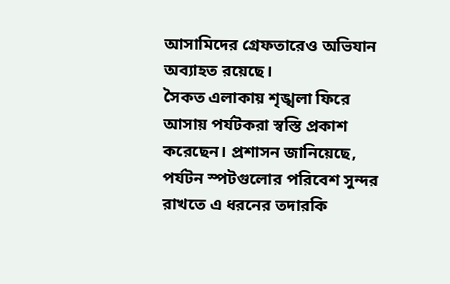আসামিদের গ্রেফতারেও অভিযান অব্যাহত রয়েছে।
সৈকত এলাকায় শৃঙ্খলা ফিরে আসায় পর্যটকরা স্বস্তি প্রকাশ করেছেন। প্রশাসন জানিয়েছে, পর্যটন স্পটগুলোর পরিবেশ সুন্দর রাখতে এ ধরনের তদারকি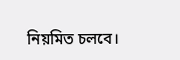নিয়মিত চলবে।